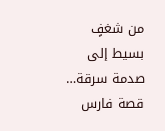من شغفٍ بسيط إلى صدمة سرقة… قصة فارس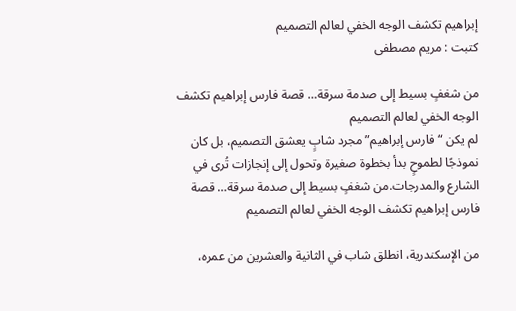إبراهيم تكشف الوجه الخفي لعالم التصميم
كتبت : مريم مصطفى

من شغفٍ بسيط إلى صدمة سرقة… قصة فارس إبراهيم تكشف الوجه الخفي لعالم التصميم
لم يكن “فارس إبراهيم” مجرد شابٍ يعشق التصميم، بل كان نموذجًا لطموحٍ بدأ بخطوة صغيرة وتحول إلى إنجازات تُرى في الشارع والمدرجات.من شغفٍ بسيط إلى صدمة سرقة… قصة فارس إبراهيم تكشف الوجه الخفي لعالم التصميم

من الإسكندرية، انطلق شاب في الثانية والعشرين من عمره،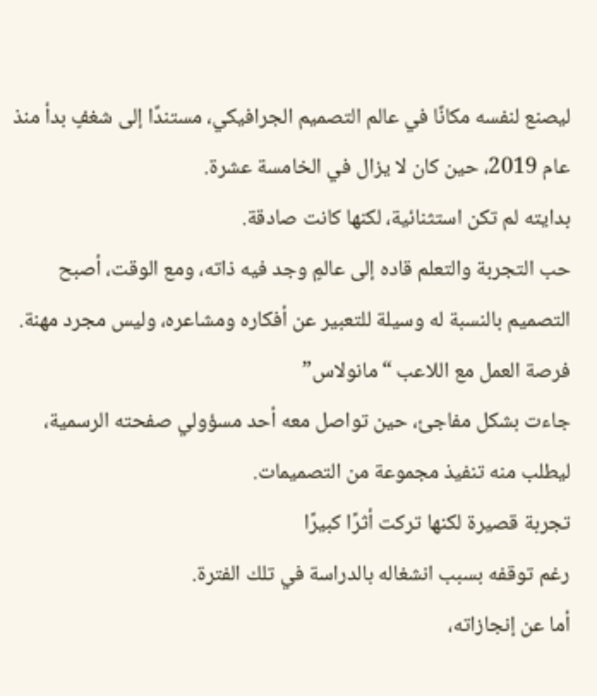ليصنع لنفسه مكانًا في عالم التصميم الجرافيكي، مستندًا إلى شغفٍ بدأ منذ عام 2019، حين كان لا يزال في الخامسة عشرة.
بدايته لم تكن استثنائية، لكنها كانت صادقة.
حب التجربة والتعلم قاده إلى عالمٍ وجد فيه ذاته، ومع الوقت، أصبح التصميم بالنسبة له وسيلة للتعبير عن أفكاره ومشاعره، وليس مجرد مهنة.
فرصة العمل مع اللاعب “مانولاس”
جاءت بشكل مفاجئ، حين تواصل معه أحد مسؤولي صفحته الرسمية، ليطلب منه تنفيذ مجموعة من التصميمات.
تجربة قصيرة لكنها تركت أثرًا كبيرًا
رغم توقفه بسبب انشغاله بالدراسة في تلك الفترة.
أما عن إنجازاته،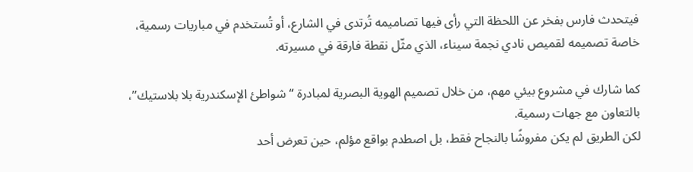فيتحدث فارس بفخر عن اللحظة التي رأى فيها تصاميمه تُرتدى في الشارع، أو تُستخدم في مباريات رسمية، خاصة تصميمه لقميص نادي نجمة سيناء، الذي مثّل نقطة فارقة في مسيرته.

كما شارك في مشروع بيئي مهم، من خلال تصميم الهوية البصرية لمبادرة “شواطئ الإسكندرية بلا بلاستيك”، بالتعاون مع جهات رسمية.
لكن الطريق لم يكن مفروشًا بالنجاح فقط، بل اصطدم بواقع مؤلم، حين تعرض أحد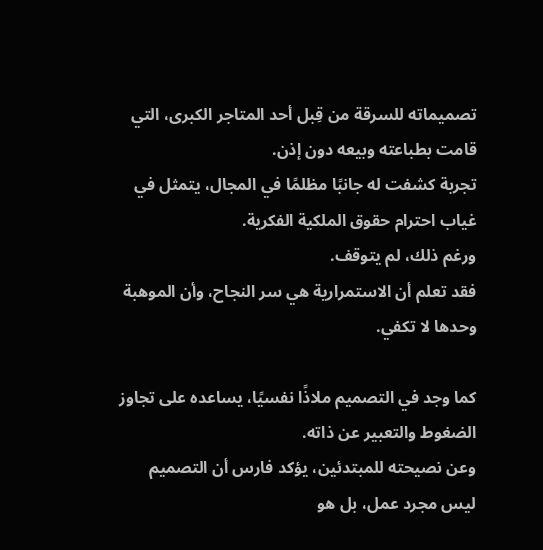تصميماته للسرقة من قِبل أحد المتاجر الكبرى، التي قامت بطباعته وبيعه دون إذن.
تجربة كشفت له جانبًا مظلمًا في المجال، يتمثل في غياب احترام حقوق الملكية الفكرية.
ورغم ذلك، لم يتوقف.
فقد تعلم أن الاستمرارية هي سر النجاح، وأن الموهبة وحدها لا تكفي.

كما وجد في التصميم ملاذًا نفسيًا، يساعده على تجاوز الضغوط والتعبير عن ذاته.
وعن نصيحته للمبتدئين، يؤكد فارس أن التصميم ليس مجرد عمل، بل هو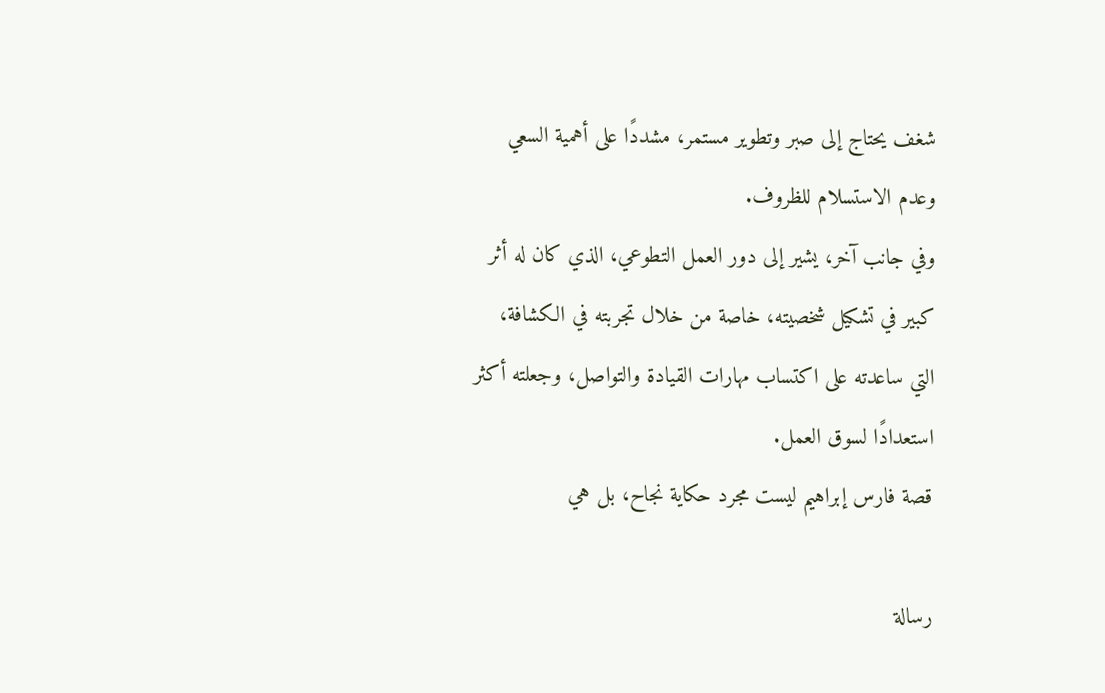شغف يحتاج إلى صبر وتطوير مستمر، مشددًا على أهمية السعي وعدم الاستسلام للظروف.
وفي جانب آخر، يشير إلى دور العمل التطوعي، الذي كان له أثر كبير في تشكيل شخصيته، خاصة من خلال تجربته في الكشافة، التي ساعدته على اكتساب مهارات القيادة والتواصل، وجعلته أكثر استعدادًا لسوق العمل.
قصة فارس إبراهيم ليست مجرد حكاية نجاح، بل هي

رسالة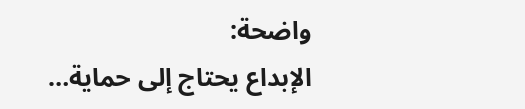واضحة:
الإبداع يحتاج إلى حماية…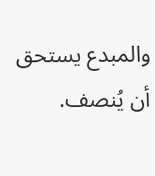والمبدع يستحق أن يُنصف.